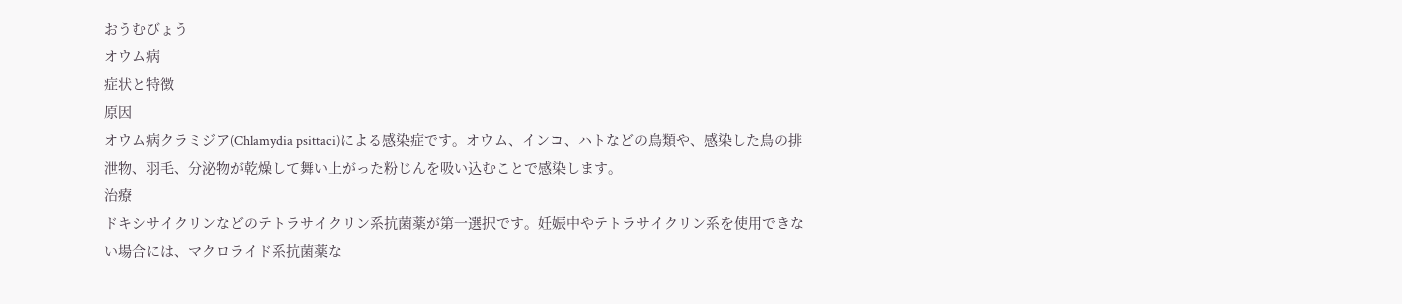おうむびょう
オウム病
症状と特徴
原因
オウム病クラミジア(Chlamydia psittaci)による感染症です。オウム、インコ、ハトなどの鳥類や、感染した鳥の排泄物、羽毛、分泌物が乾燥して舞い上がった粉じんを吸い込むことで感染します。
治療
ドキシサイクリンなどのテトラサイクリン系抗菌薬が第一選択です。妊娠中やテトラサイクリン系を使用できない場合には、マクロライド系抗菌薬な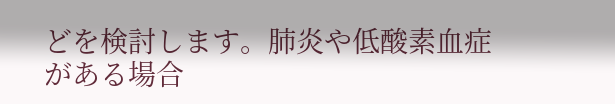どを検討します。肺炎や低酸素血症がある場合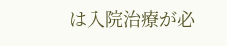は入院治療が必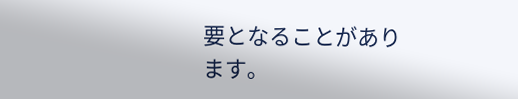要となることがあります。